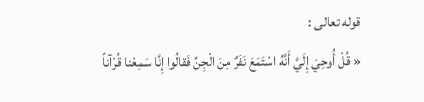قوله تعالى :
« قُلْ أُوحِيَ إِلَيَّ أَنَّهُ اسْتَمَعَ نَفَرٌ مِنَ الْجِنِّ فَقالُوا إِنَّا سَمِعْنا قُرْآناً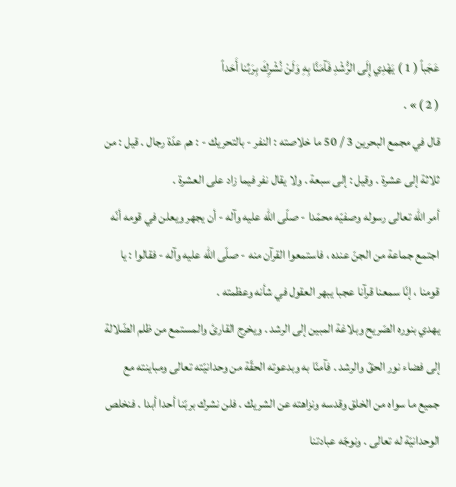عَجَباً ( 1 ) يَهْدِي إِلَى الرُّشْدِ فَآمَنَّا بِهِ وَلَنْ نُشْرِكَ بِرَبِّنا أَحَداً
( 2 ) » .
قال في مجمع البحرين 3 / 50 ما خلاصته : النفر - بالتحريك - : هم عدّة رجال . قيل : من ثلاثة إلى عشرة . وقيل : إلى سبعة . ولا يقال نفر فيما زاد على العشرة .
أمر اللّه تعالى رسوله وصفيّه محمّدا - صلّى اللّه عليه وآله - أن يجهر ويعلن في قومه أنّه اجتمع جماعة من الجنّ عنده ، فاستمعوا القرآن منه - صلّى اللّه عليه وآله - فقالوا : يا قومنا ، إنّا سمعنا قرآنا عجبا يبهر العقول في شأنه وعظمته .
يهدي بنوره الصّريح وبلاغة المبين إلى الرشد . ويخرج القارئ والمستمع من ظلم الضّلالة إلى فضاء نور الحقّ والرشد . فآمنّا به وبدعوته الحقّة من وحدانيّته تعالى ومباينته مع جميع ما سواه من الخلق وقدسه ونزاهته عن الشريك . فلن نشرك بربّنا أحدا أبدا . فنخلص الوحدانيّة له تعالى . ونوجّه عبادتنا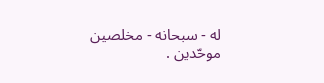له - سبحانه - مخلصين موحّدين .